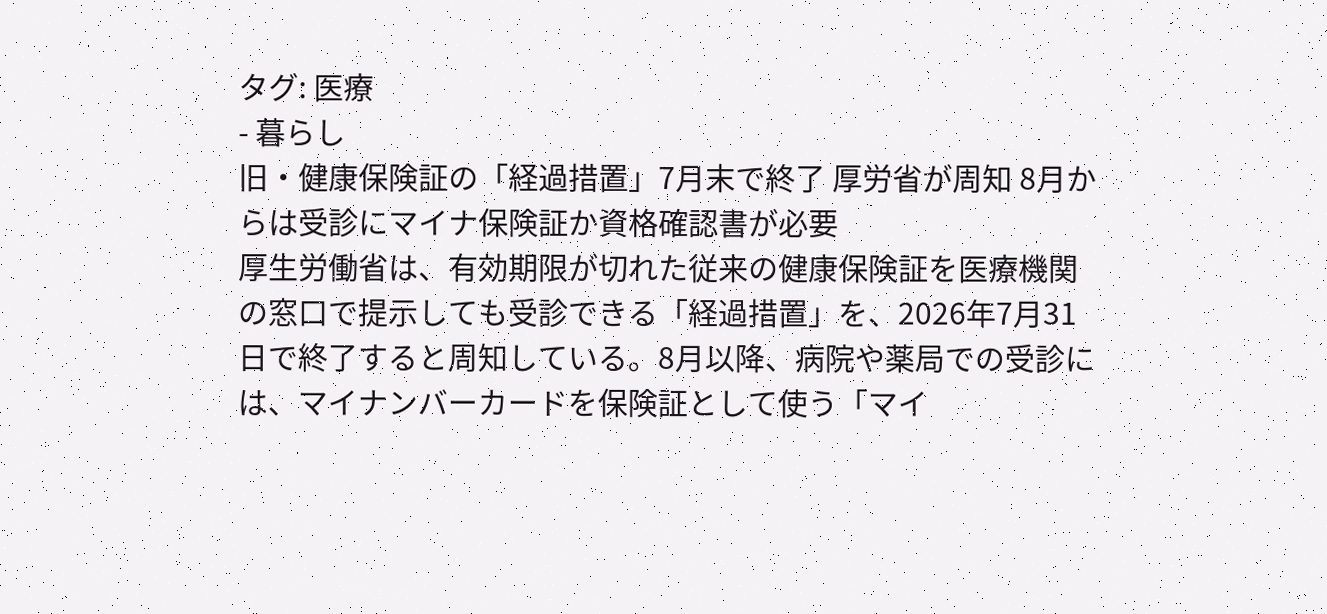タグ: 医療
- 暮らし
旧・健康保険証の「経過措置」7月末で終了 厚労省が周知 8月からは受診にマイナ保険証か資格確認書が必要
厚生労働省は、有効期限が切れた従来の健康保険証を医療機関の窓口で提示しても受診できる「経過措置」を、2026年7月31日で終了すると周知している。8月以降、病院や薬局での受診には、マイナンバーカードを保険証として使う「マイ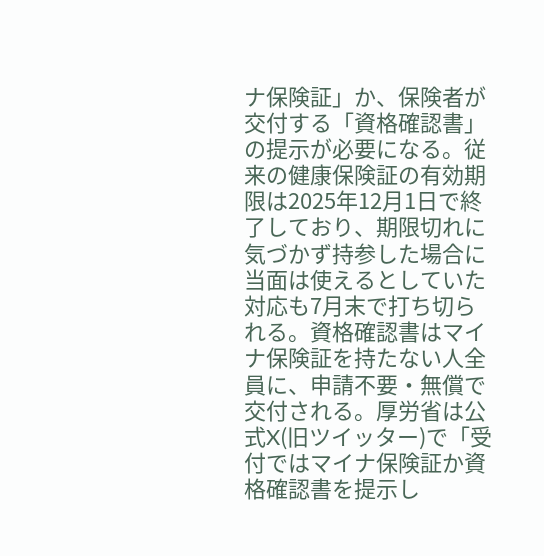ナ保険証」か、保険者が交付する「資格確認書」の提示が必要になる。従来の健康保険証の有効期限は2025年12月1日で終了しており、期限切れに気づかず持参した場合に当面は使えるとしていた対応も7月末で打ち切られる。資格確認書はマイナ保険証を持たない人全員に、申請不要・無償で交付される。厚労省は公式X(旧ツイッター)で「受付ではマイナ保険証か資格確認書を提示し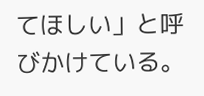てほしい」と呼びかけている。